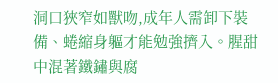洞口狹窄如獸吻,成年人需卸下裝備、蜷縮身軀才能勉強擠入。腥甜中混著鐵鏽與腐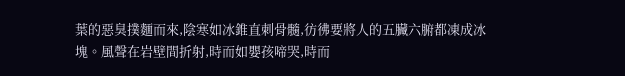葉的惡臭撲麵而來,陰寒如冰錐直刺骨髓,彷彿要將人的五臟六腑都凍成冰塊。風聲在岩壁間折射,時而如嬰孩啼哭,時而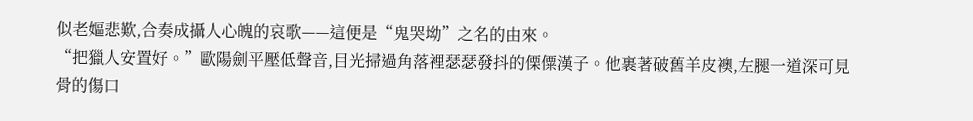似老嫗悲歎,合奏成攝人心魄的哀歌——這便是“鬼哭坳”之名的由來。
“把獵人安置好。”歐陽劍平壓低聲音,目光掃過角落裡瑟瑟發抖的傈僳漢子。他裹著破舊羊皮襖,左腿一道深可見骨的傷口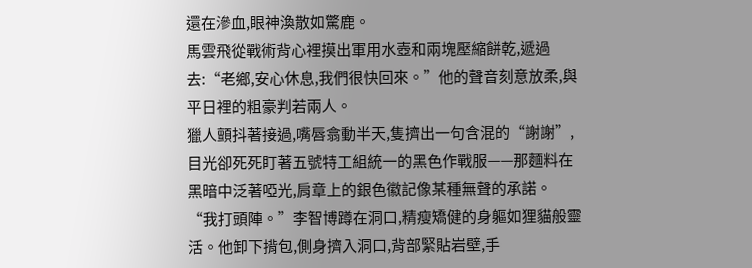還在滲血,眼神渙散如驚鹿。
馬雲飛從戰術背心裡摸出軍用水壺和兩塊壓縮餅乾,遞過去:“老鄉,安心休息,我們很快回來。”他的聲音刻意放柔,與平日裡的粗豪判若兩人。
獵人顫抖著接過,嘴唇翕動半天,隻擠出一句含混的“謝謝”,目光卻死死盯著五號特工組統一的黑色作戰服——那麵料在黑暗中泛著啞光,肩章上的銀色徽記像某種無聲的承諾。
“我打頭陣。”李智博蹲在洞口,精瘦矯健的身軀如狸貓般靈活。他卸下揹包,側身擠入洞口,背部緊貼岩壁,手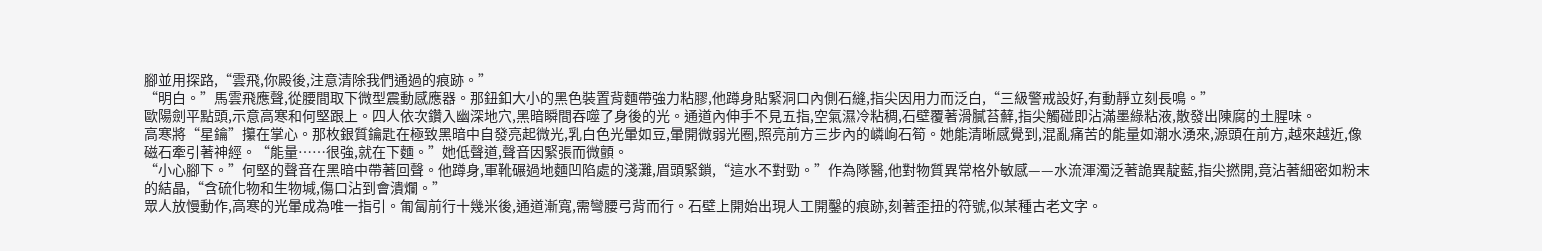腳並用探路,“雲飛,你殿後,注意清除我們通過的痕跡。”
“明白。”馬雲飛應聲,從腰間取下微型震動感應器。那鈕釦大小的黑色裝置背麵帶強力粘膠,他蹲身貼緊洞口內側石縫,指尖因用力而泛白,“三級警戒設好,有動靜立刻長鳴。”
歐陽劍平點頭,示意高寒和何堅跟上。四人依次鑽入幽深地穴,黑暗瞬間吞噬了身後的光。通道內伸手不見五指,空氣濕冷粘稠,石壁覆著滑膩苔蘚,指尖觸碰即沾滿墨綠粘液,散發出陳腐的土腥味。
高寒將“星鑰”攥在掌心。那枚銀質鑰匙在極致黑暗中自發亮起微光,乳白色光暈如豆,暈開微弱光圈,照亮前方三步內的嶙峋石筍。她能清晰感覺到,混亂痛苦的能量如潮水湧來,源頭在前方,越來越近,像磁石牽引著神經。“能量……很強,就在下麵。”她低聲道,聲音因緊張而微顫。
“小心腳下。”何堅的聲音在黑暗中帶著回聲。他蹲身,軍靴碾過地麵凹陷處的淺灘,眉頭緊鎖,“這水不對勁。”作為隊醫,他對物質異常格外敏感——水流渾濁泛著詭異靛藍,指尖撚開,竟沾著細密如粉末的結晶,“含硫化物和生物堿,傷口沾到會潰爛。”
眾人放慢動作,高寒的光暈成為唯一指引。匍匐前行十幾米後,通道漸寬,需彎腰弓背而行。石壁上開始出現人工開鑿的痕跡,刻著歪扭的符號,似某種古老文字。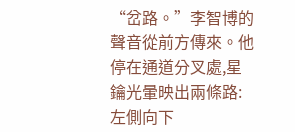“岔路。”李智博的聲音從前方傳來。他停在通道分叉處,星鑰光暈映出兩條路:左側向下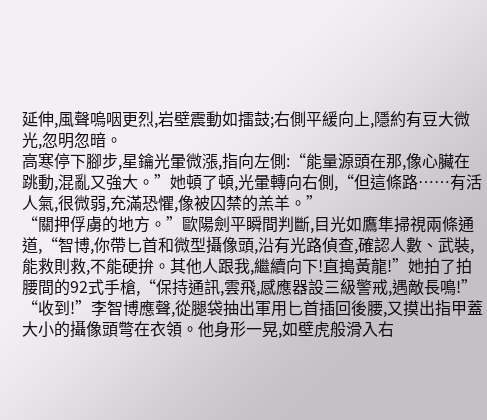延伸,風聲嗚咽更烈,岩壁震動如擂鼓;右側平緩向上,隱約有豆大微光,忽明忽暗。
高寒停下腳步,星鑰光暈微漲,指向左側:“能量源頭在那,像心臟在跳動,混亂又強大。”她頓了頓,光暈轉向右側,“但這條路……有活人氣,很微弱,充滿恐懼,像被囚禁的羔羊。”
“關押俘虜的地方。”歐陽劍平瞬間判斷,目光如鷹隼掃視兩條通道,“智博,你帶匕首和微型攝像頭,沿有光路偵查,確認人數、武裝,能救則救,不能硬拚。其他人跟我,繼續向下!直搗黃龍!”她拍了拍腰間的92式手槍,“保持通訊,雲飛,感應器設三級警戒,遇敵長鳴!”
“收到!”李智博應聲,從腿袋抽出軍用匕首插回後腰,又摸出指甲蓋大小的攝像頭彆在衣領。他身形一晃,如壁虎般滑入右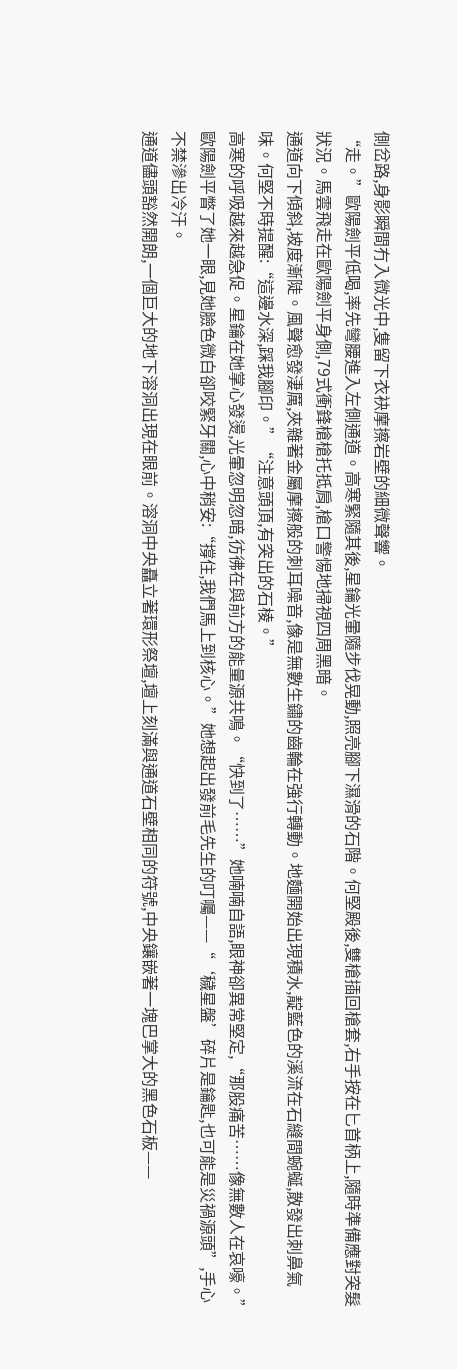側岔路,身影瞬間冇入微光中,隻留下衣袂摩擦岩壁的細微聲響。
“走。”歐陽劍平低喝,率先彎腰進入左側通道。高寒緊隨其後,星鑰光暈隨步伐晃動,照亮腳下濕滑的石階。何堅殿後,雙槍插回槍套,右手按在匕首柄上,隨時準備應對突髮狀況。馬雲飛走在歐陽劍平身側,79式衝鋒槍槍托抵肩,槍口警惕地掃視四周黑暗。
通道向下傾斜,坡度漸陡。風聲愈發淒厲,夾雜著金屬摩擦般的刺耳噪音,像是無數生鏽的齒輪在強行轉動。地麵開始出現積水,靛藍色的溪流在石縫間蜿蜒,散發出刺鼻氣味。何堅不時提醒:“這邊水深,踩我腳印。”“注意頭頂,有突出的石棱。”
高寒的呼吸越來越急促。星鑰在她掌心發燙,光暈忽明忽暗,彷彿在與前方的能量源共鳴。“快到了……”她喃喃自語,眼神卻異常堅定,“那股痛苦……像無數人在哀嚎。”
歐陽劍平瞥了她一眼,見她臉色微白卻咬緊牙關,心中稍安:“撐住,我們馬上到核心。”她想起出發前毛先生的叮囑——“‘穢星盤’碎片是鑰匙,也可能是災禍源頭”,手心不禁滲出冷汗。
通道儘頭豁然開朗,一個巨大的地下溶洞出現在眼前。溶洞中央矗立著環形祭壇,壇上刻滿與通道石壁相同的符號,中央鑲嵌著一塊巴掌大的黑色石板——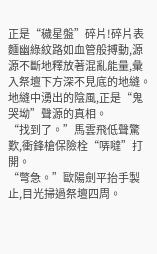正是“穢星盤”碎片!碎片表麵幽綠紋路如血管般搏動,源源不斷地釋放著混亂能量,彙入祭壇下方深不見底的地縫。地縫中湧出的陰風,正是“鬼哭坳”聲源的真相。
“找到了。”馬雲飛低聲驚歎,衝鋒槍保險栓“哢噠”打開。
“彆急。”歐陽劍平抬手製止,目光掃過祭壇四周。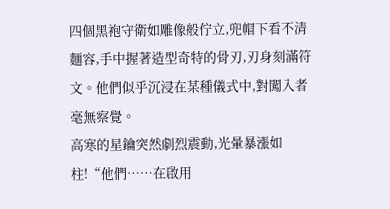四個黑袍守衛如雕像般佇立,兜帽下看不清麵容,手中握著造型奇特的骨刃,刃身刻滿符文。他們似乎沉浸在某種儀式中,對闖入者毫無察覺。
高寒的星鑰突然劇烈震動,光暈暴漲如柱!“他們……在啟用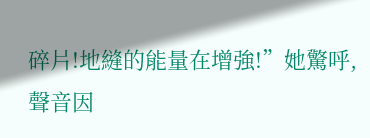碎片!地縫的能量在增強!”她驚呼,聲音因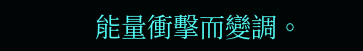能量衝擊而變調。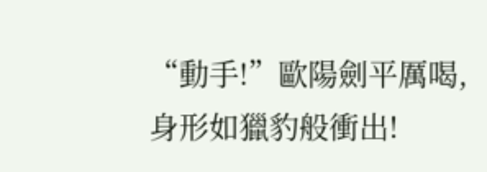“動手!”歐陽劍平厲喝,身形如獵豹般衝出!